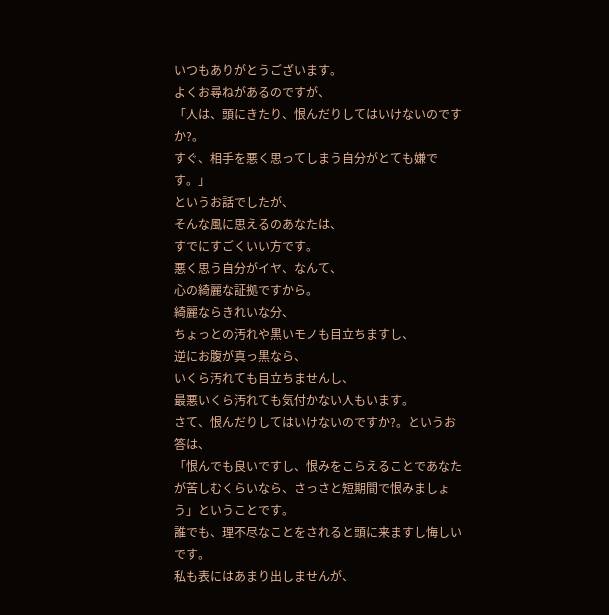いつもありがとうございます。
よくお尋ねがあるのですが、
「人は、頭にきたり、恨んだりしてはいけないのですか?。
すぐ、相手を悪く思ってしまう自分がとても嫌です。」
というお話でしたが、
そんな風に思えるのあなたは、
すでにすごくいい方です。
悪く思う自分がイヤ、なんて、
心の綺麗な証拠ですから。
綺麗ならきれいな分、
ちょっとの汚れや黒いモノも目立ちますし、
逆にお腹が真っ黒なら、
いくら汚れても目立ちませんし、
最悪いくら汚れても気付かない人もいます。
さて、恨んだりしてはいけないのですか?。というお答は、
「恨んでも良いですし、恨みをこらえることであなたが苦しむくらいなら、さっさと短期間で恨みましょう」ということです。
誰でも、理不尽なことをされると頭に来ますし悔しいです。
私も表にはあまり出しませんが、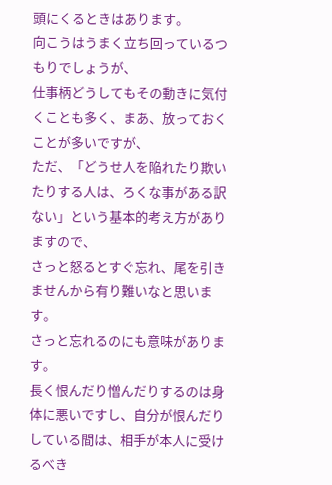頭にくるときはあります。
向こうはうまく立ち回っているつもりでしょうが、
仕事柄どうしてもその動きに気付くことも多く、まあ、放っておくことが多いですが、
ただ、「どうせ人を陥れたり欺いたりする人は、ろくな事がある訳ない」という基本的考え方がありますので、
さっと怒るとすぐ忘れ、尾を引きませんから有り難いなと思います。
さっと忘れるのにも意味があります。
長く恨んだり憎んだりするのは身体に悪いですし、自分が恨んだりしている間は、相手が本人に受けるべき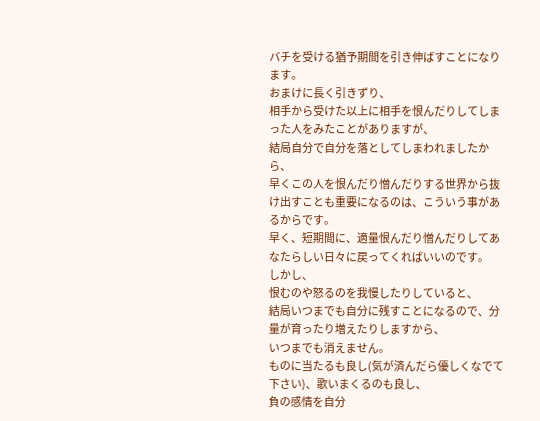バチを受ける猶予期間を引き伸ばすことになります。
おまけに長く引きずり、
相手から受けた以上に相手を恨んだりしてしまった人をみたことがありますが、
結局自分で自分を落としてしまわれましたから、
早くこの人を恨んだり憎んだりする世界から抜け出すことも重要になるのは、こういう事があるからです。
早く、短期間に、適量恨んだり憎んだりしてあなたらしい日々に戻ってくればいいのです。
しかし、
恨むのや怒るのを我慢したりしていると、
結局いつまでも自分に残すことになるので、分量が育ったり増えたりしますから、
いつまでも消えません。
ものに当たるも良し(気が済んだら優しくなでて下さい)、歌いまくるのも良し、
負の感情を自分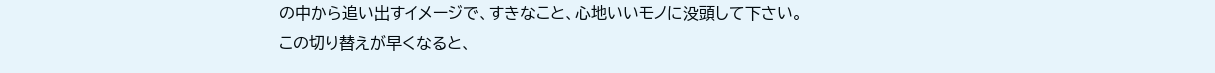の中から追い出すイメージで、すきなこと、心地いいモノに没頭して下さい。
この切り替えが早くなると、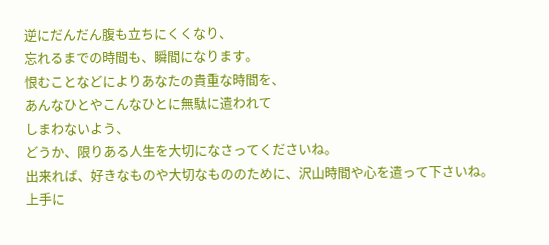逆にだんだん腹も立ちにくくなり、
忘れるまでの時間も、瞬間になります。
恨むことなどによりあなたの貴重な時間を、
あんなひとやこんなひとに無駄に遣われて
しまわないよう、
どうか、限りある人生を大切になさってくださいね。
出来れば、好きなものや大切なもののために、沢山時間や心を遣って下さいね。
上手に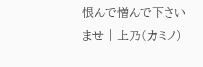恨んで憎んで下さいませ | 上乃(カミノ)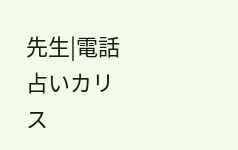先生|電話占いカリス